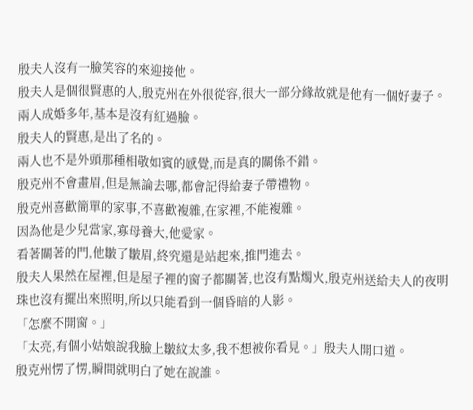殷夫人沒有一臉笑容的來迎接他。
殷夫人是個很賢惠的人,殷克州在外很從容,很大一部分緣故就是他有一個好妻子。
兩人成婚多年,基本是沒有紅過臉。
殷夫人的賢惠,是出了名的。
兩人也不是外頭那種相敬如賓的感覺,而是真的關係不錯。
殷克州不會畫眉,但是無論去哪,都會記得給妻子帶禮物。
殷克州喜歡簡單的家事,不喜歡複雜,在家裡,不能複雜。
因為他是少兒當家,寡母養大,他愛家。
看著關著的門,他皺了皺眉,終究還是站起來,推門進去。
殷夫人果然在屋裡,但是屋子裡的窗子都關著,也沒有點燭火,殷克州送給夫人的夜明珠也沒有擺出來照明,所以只能看到一個昏暗的人影。
「怎麼不開窗。」
「太亮,有個小姑娘說我臉上皺紋太多,我不想被你看見。」殷夫人開口道。
殷克州愣了愣,瞬間就明白了她在說誰。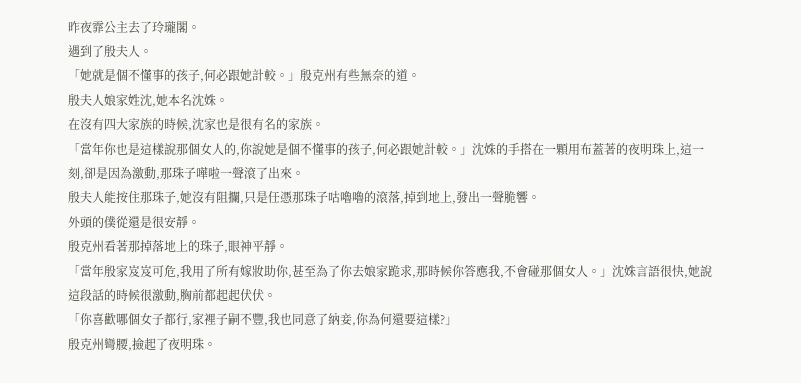昨夜霏公主去了玲瓏閣。
遇到了殷夫人。
「她就是個不懂事的孩子,何必跟她計較。」殷克州有些無奈的道。
殷夫人娘家姓沈,她本名沈姝。
在沒有四大家族的時候,沈家也是很有名的家族。
「當年你也是這樣說那個女人的,你說她是個不懂事的孩子,何必跟她計較。」沈姝的手搭在一顆用布蓋著的夜明珠上,這一刻,卻是因為激動,那珠子嘩啦一聲滾了出來。
殷夫人能按住那珠子,她沒有阻攔,只是任憑那珠子咕嚕嚕的滾落,掉到地上,發出一聲脆響。
外頭的僕從還是很安靜。
殷克州看著那掉落地上的珠子,眼神平靜。
「當年殷家岌岌可危,我用了所有嫁妝助你,甚至為了你去娘家跪求,那時候你答應我,不會碰那個女人。」沈姝言語很快,她說這段話的時候很激動,胸前都起起伏伏。
「你喜歡哪個女子都行,家裡子嗣不豐,我也同意了納妾,你為何還要這樣?」
殷克州彎腰,撿起了夜明珠。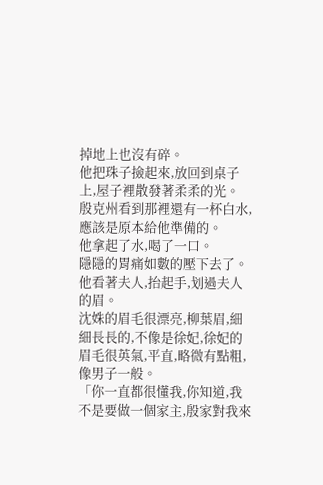掉地上也沒有碎。
他把珠子撿起來,放回到桌子上,屋子裡散發著柔柔的光。
殷克州看到那裡還有一杯白水,應該是原本給他準備的。
他拿起了水,喝了一口。
隱隱的胃痛如數的壓下去了。
他看著夫人,抬起手,划過夫人的眉。
沈姝的眉毛很漂亮,柳葉眉,細細長長的,不像是徐妃,徐妃的眉毛很英氣,平直,略微有點粗,像男子一般。
「你一直都很懂我,你知道,我不是要做一個家主,殷家對我來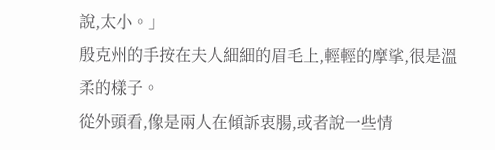說,太小。」
殷克州的手按在夫人細細的眉毛上,輕輕的摩挲,很是溫柔的樣子。
從外頭看,像是兩人在傾訴衷腸,或者說一些情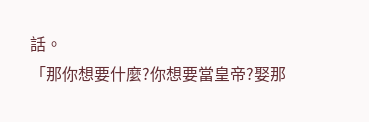話。
「那你想要什麼?你想要當皇帝?娶那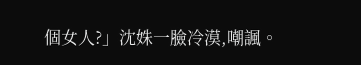個女人?」沈姝一臉冷漠,嘲諷。